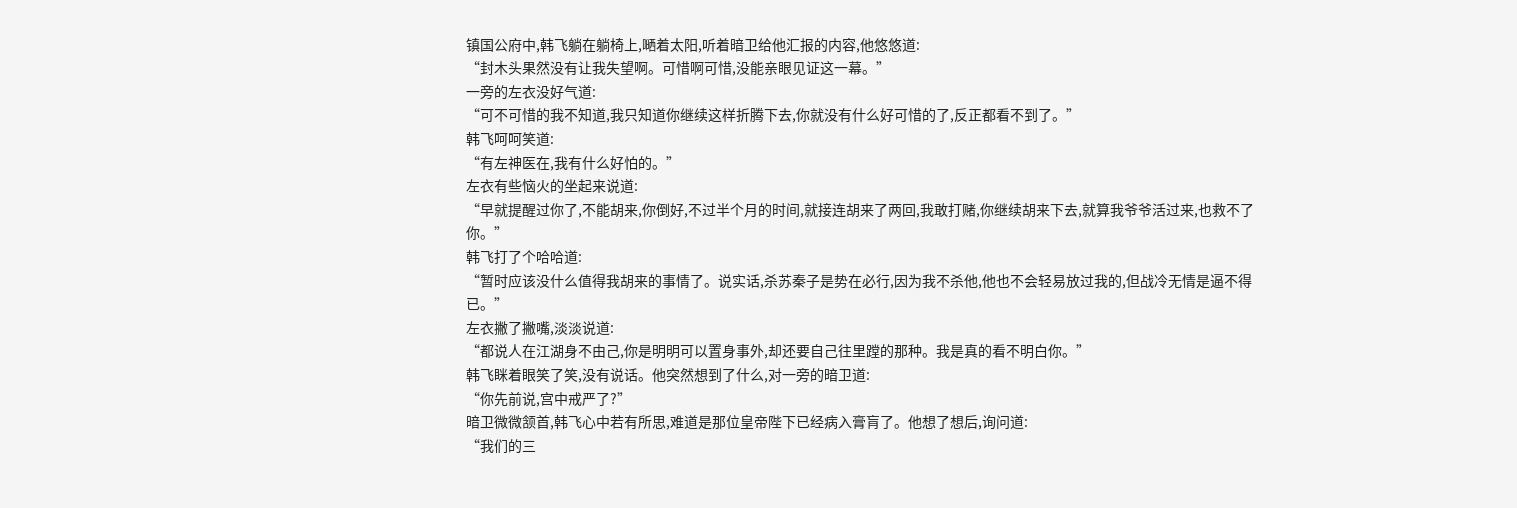镇国公府中,韩飞躺在躺椅上,嗮着太阳,听着暗卫给他汇报的内容,他悠悠道:
“封木头果然没有让我失望啊。可惜啊可惜,没能亲眼见证这一幕。”
一旁的左衣没好气道:
“可不可惜的我不知道,我只知道你继续这样折腾下去,你就没有什么好可惜的了,反正都看不到了。”
韩飞呵呵笑道:
“有左神医在,我有什么好怕的。”
左衣有些恼火的坐起来说道:
“早就提醒过你了,不能胡来,你倒好,不过半个月的时间,就接连胡来了两回,我敢打赌,你继续胡来下去,就算我爷爷活过来,也救不了你。”
韩飞打了个哈哈道:
“暂时应该没什么值得我胡来的事情了。说实话,杀苏秦子是势在必行,因为我不杀他,他也不会轻易放过我的,但战冷无情是逼不得已。”
左衣撇了撇嘴,淡淡说道:
“都说人在江湖身不由己,你是明明可以置身事外,却还要自己往里蹚的那种。我是真的看不明白你。”
韩飞眯着眼笑了笑,没有说话。他突然想到了什么,对一旁的暗卫道:
“你先前说,宫中戒严了?”
暗卫微微颔首,韩飞心中若有所思,难道是那位皇帝陛下已经病入膏肓了。他想了想后,询问道:
“我们的三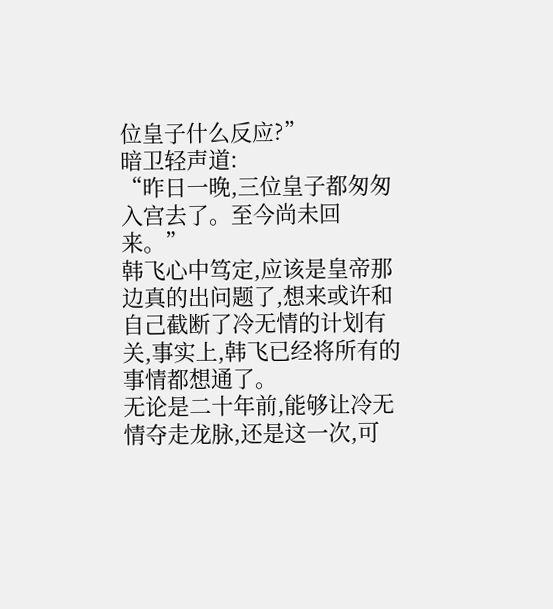位皇子什么反应?”
暗卫轻声道:
“昨日一晚,三位皇子都匆匆入宫去了。至今尚未回来。”
韩飞心中笃定,应该是皇帝那边真的出问题了,想来或许和自己截断了冷无情的计划有关,事实上,韩飞已经将所有的事情都想通了。
无论是二十年前,能够让冷无情夺走龙脉,还是这一次,可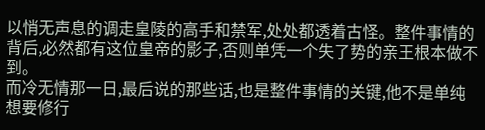以悄无声息的调走皇陵的高手和禁军,处处都透着古怪。整件事情的背后,必然都有这位皇帝的影子,否则单凭一个失了势的亲王根本做不到。
而冷无情那一日,最后说的那些话,也是整件事情的关键,他不是单纯想要修行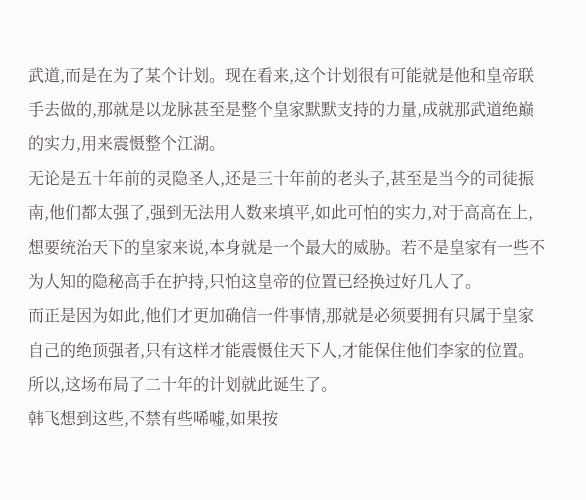武道,而是在为了某个计划。现在看来,这个计划很有可能就是他和皇帝联手去做的,那就是以龙脉甚至是整个皇家默默支持的力量,成就那武道绝巅的实力,用来震慑整个江湖。
无论是五十年前的灵隐圣人,还是三十年前的老头子,甚至是当今的司徒振南,他们都太强了,强到无法用人数来填平,如此可怕的实力,对于高高在上,想要统治天下的皇家来说,本身就是一个最大的威胁。若不是皇家有一些不为人知的隐秘高手在护持,只怕这皇帝的位置已经换过好几人了。
而正是因为如此,他们才更加确信一件事情,那就是必须要拥有只属于皇家自己的绝顶强者,只有这样才能震慑住天下人,才能保住他们李家的位置。
所以,这场布局了二十年的计划就此诞生了。
韩飞想到这些,不禁有些唏嘘,如果按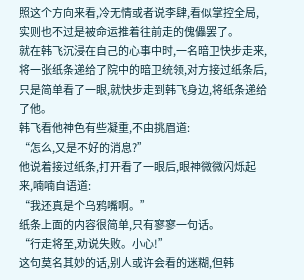照这个方向来看,冷无情或者说李肆,看似掌控全局,实则也不过是被命运推着往前走的傀儡罢了。
就在韩飞沉浸在自己的心事中时,一名暗卫快步走来,将一张纸条递给了院中的暗卫统领,对方接过纸条后,只是简单看了一眼,就快步走到韩飞身边,将纸条递给了他。
韩飞看他神色有些凝重,不由挑眉道:
“怎么,又是不好的消息?”
他说着接过纸条,打开看了一眼后,眼神微微闪烁起来,喃喃自语道:
“我还真是个乌鸦嘴啊。”
纸条上面的内容很简单,只有寥寥一句话。
“行走将至,劝说失败。小心!”
这句莫名其妙的话,别人或许会看的迷糊,但韩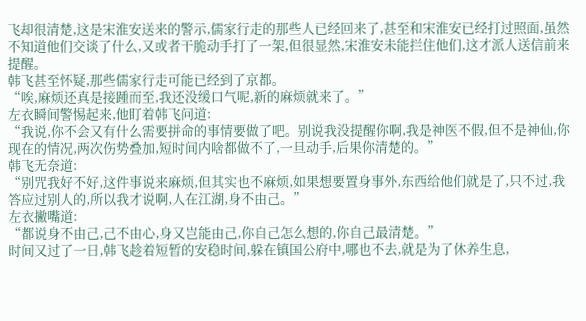飞却很清楚,这是宋淮安送来的警示,儒家行走的那些人已经回来了,甚至和宋淮安已经打过照面,虽然不知道他们交谈了什么,又或者干脆动手打了一架,但很显然,宋淮安未能拦住他们,这才派人送信前来提醒。
韩飞甚至怀疑,那些儒家行走可能已经到了京都。
“唉,麻烦还真是接踵而至,我还没缓口气呢,新的麻烦就来了。”
左衣瞬间警惕起来,他盯着韩飞问道:
“我说,你不会又有什么需要拼命的事情要做了吧。别说我没提醒你啊,我是神医不假,但不是神仙,你现在的情况,两次伤势叠加,短时间内啥都做不了,一旦动手,后果你清楚的。”
韩飞无奈道:
“别咒我好不好,这件事说来麻烦,但其实也不麻烦,如果想要置身事外,东西给他们就是了,只不过,我答应过别人的,所以我才说啊,人在江湖,身不由己。”
左衣撇嘴道:
“都说身不由己,己不由心,身又岂能由己,你自己怎么想的,你自己最清楚。”
时间又过了一日,韩飞趁着短暂的安稳时间,躲在镇国公府中,哪也不去,就是为了休养生息,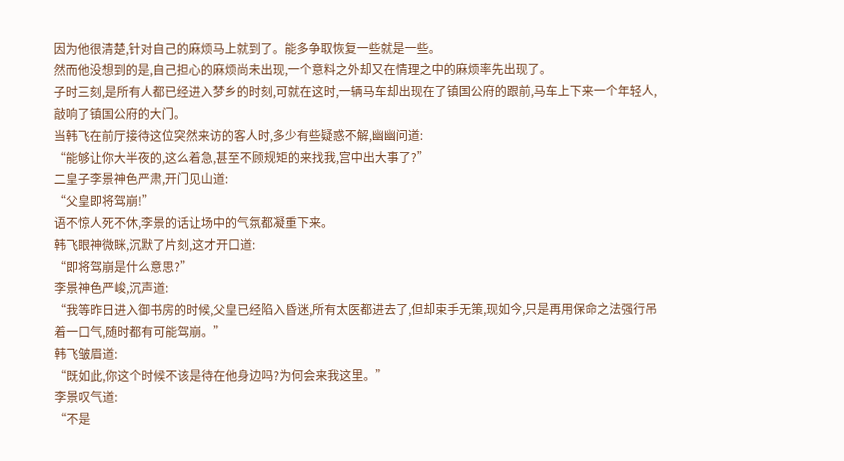因为他很清楚,针对自己的麻烦马上就到了。能多争取恢复一些就是一些。
然而他没想到的是,自己担心的麻烦尚未出现,一个意料之外却又在情理之中的麻烦率先出现了。
子时三刻,是所有人都已经进入梦乡的时刻,可就在这时,一辆马车却出现在了镇国公府的跟前,马车上下来一个年轻人,敲响了镇国公府的大门。
当韩飞在前厅接待这位突然来访的客人时,多少有些疑惑不解,幽幽问道:
“能够让你大半夜的,这么着急,甚至不顾规矩的来找我,宫中出大事了?”
二皇子李景神色严肃,开门见山道:
“父皇即将驾崩!”
语不惊人死不休,李景的话让场中的气氛都凝重下来。
韩飞眼神微眯,沉默了片刻,这才开口道:
“即将驾崩是什么意思?”
李景神色严峻,沉声道:
“我等昨日进入御书房的时候,父皇已经陷入昏迷,所有太医都进去了,但却束手无策,现如今,只是再用保命之法强行吊着一口气,随时都有可能驾崩。”
韩飞皱眉道:
“既如此,你这个时候不该是待在他身边吗?为何会来我这里。”
李景叹气道:
“不是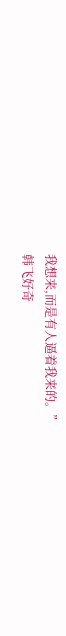我想来,而是有人逼着我来的。”
韩飞好奇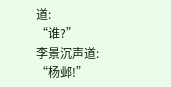道:
“谁?”
李景沉声道:
“杨邺!”